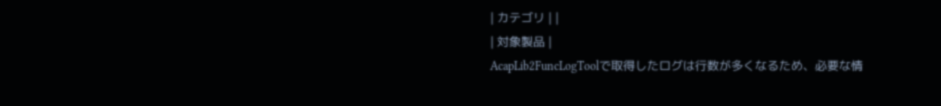| カテゴリ | |
| 対象製品 |
AcapLib2FuncLogToolで取得したログは行数が多くなるため、必要な情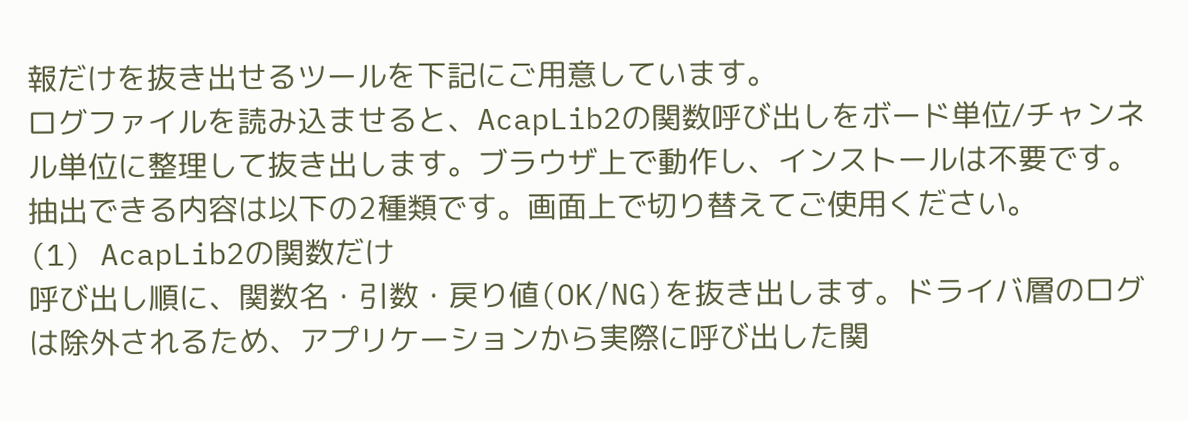報だけを抜き出せるツールを下記にご用意しています。
ログファイルを読み込ませると、AcapLib2の関数呼び出しをボード単位/チャンネル単位に整理して抜き出します。ブラウザ上で動作し、インストールは不要です。
抽出できる内容は以下の2種類です。画面上で切り替えてご使用ください。
(1) AcapLib2の関数だけ
呼び出し順に、関数名・引数・戻り値(OK/NG)を抜き出します。ドライバ層のログは除外されるため、アプリケーションから実際に呼び出した関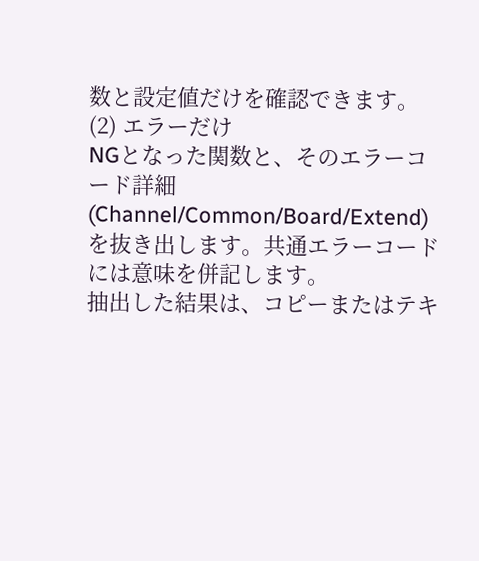数と設定値だけを確認できます。
(2) エラーだけ
NGとなった関数と、そのエラーコード詳細(Channel/Common/Board/Extend)を抜き出します。共通エラーコードには意味を併記します。
抽出した結果は、コピーまたはテキ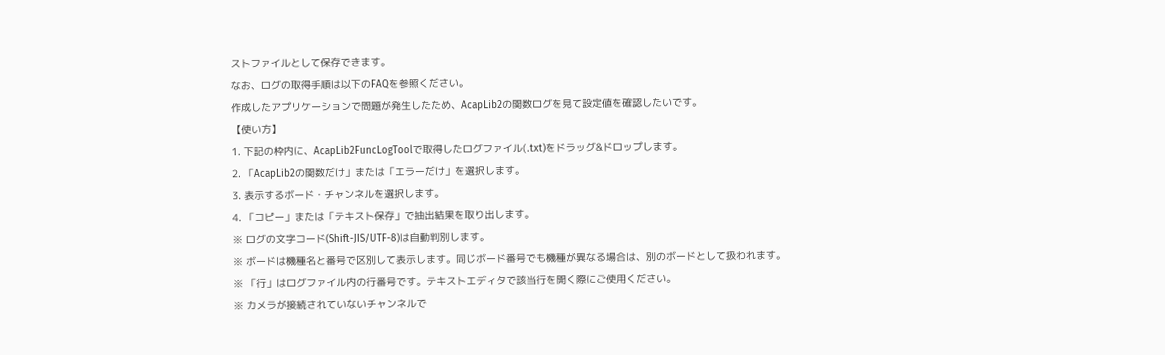ストファイルとして保存できます。
なお、ログの取得手順は以下のFAQを参照ください。
作成したアプリケーションで問題が発生したため、AcapLib2の関数ログを見て設定値を確認したいです。
【使い方】
1. 下記の枠内に、AcapLib2FuncLogToolで取得したログファイル(.txt)をドラッグ&ドロップします。
2. 「AcapLib2の関数だけ」または「エラーだけ」を選択します。
3. 表示するボード・チャンネルを選択します。
4. 「コピー」または「テキスト保存」で抽出結果を取り出します。
※ ログの文字コード(Shift-JIS/UTF-8)は自動判別します。
※ ボードは機種名と番号で区別して表示します。同じボード番号でも機種が異なる場合は、別のボードとして扱われます。
※ 「行」はログファイル内の行番号です。テキストエディタで該当行を開く際にご使用ください。
※ カメラが接続されていないチャンネルで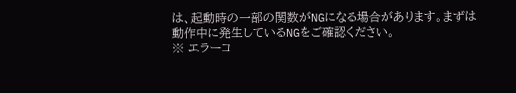は、起動時の一部の関数がNGになる場合があります。まずは動作中に発生しているNGをご確認ください。
※ エラーコ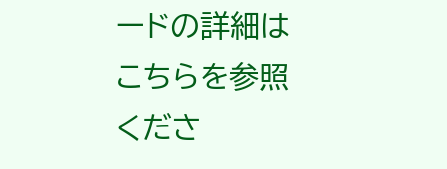ードの詳細はこちらを参照くださ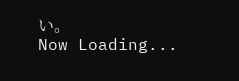い。
Now Loading...